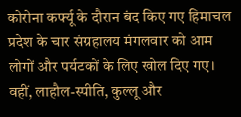कोरोना कर्फ्यू के दौरान बंद किए गए हिमाचल प्रदेश के चार संग्रहालय मंगलवार को आम लोगों और पर्यटकों के लिए खोल दिए गए। वहीं, लाहौल-स्पीति, कुल्लू और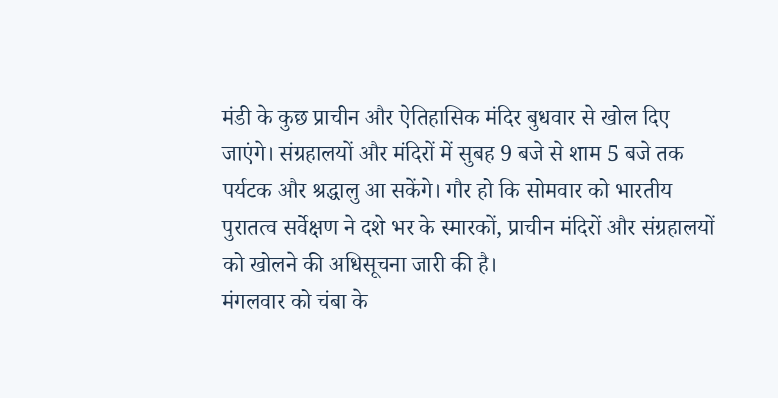मंडी के कुछ प्राचीन और ऐतिहासिक मंदिर बुधवार से खोल दिए जाएंगे। संग्रहालयों और मंदिरों में सुबह 9 बजे से शाम 5 बजे तक पर्यटक और श्रद्धालु आ सकेंगे। गौर हो कि सोमवार को भारतीय पुरातत्व सर्वेक्षण ने दशे भर के स्मारकों, प्राचीन मंदिरों और संग्रहालयों को खोलने की अधिसूचना जारी की है।
मंगलवार को चंबा के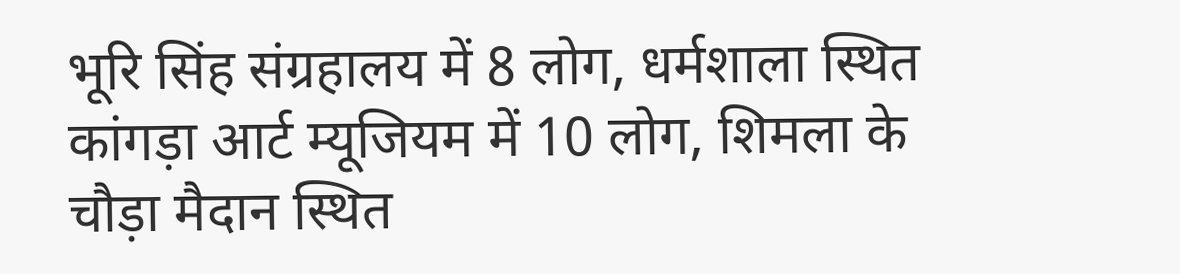भूरि सिंह संग्रहालय में 8 लोग, धर्मशाला स्थित कांगड़ा आर्ट म्यूजियम में 10 लोग, शिमला के चौड़ा मैदान स्थित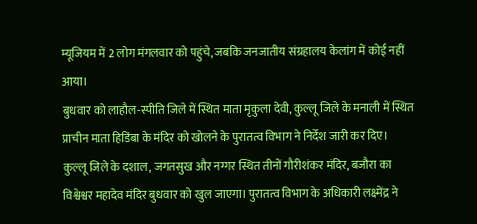म्यूजियम में 2 लोग मंगलवार को पहुंचे, जबकि जनजातीय संग्रहालय केलांग में कोई नहीं आया।
बुधवार को लाहौल-स्पीति जिले में स्थित माता मृकुला देवी, कुल्लू जिले के मनाली में स्थित प्राचीन माता हिडिंबा के मंदिर को खोलने के पुरातत्व विभाग ने निर्देश जारी कर दिए।
कुल्लू जिले के दशाल, जगतसुख और नग्गर स्थित तीनों गौरीशंकर मंदिर, बजौरा का विश्वेश्वर महादेव मंदिर बुधवार को खुल जाएगा। पुरातत्व विभाग के अधिकारी लक्ष्मेंद्र ने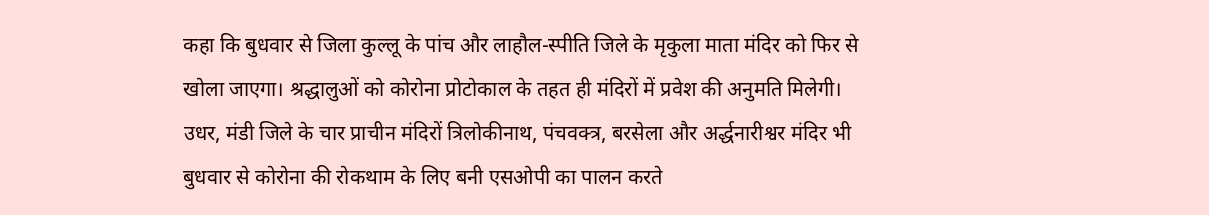कहा कि बुधवार से जिला कुल्लू के पांच और लाहौल-स्पीति जिले के मृकुला माता मंदिर को फिर से खोला जाएगा। श्रद्धालुओं को कोरोना प्रोटोकाल के तहत ही मंदिरों में प्रवेश की अनुमति मिलेगी।
उधर, मंडी जिले के चार प्राचीन मंदिरों त्रिलोकीनाथ, पंचवक्त्र, बरसेला और अर्द्धनारीश्वर मंदिर भी बुधवार से कोरोना की रोकथाम के लिए बनी एसओपी का पालन करते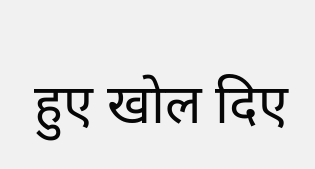हुए खोल दिए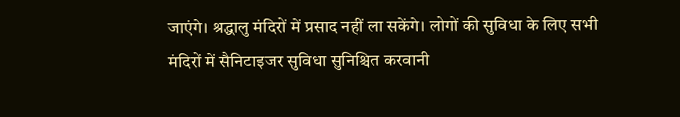जाएंगे। श्रद्धालु मंदिरों में प्रसाद नहीं ला सकेंगे। लोगों की सुविधा के लिए सभी मंदिरों में सैनिटाइजर सुविधा सुनिश्चित करवानी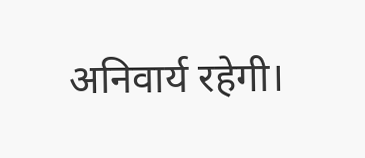अनिवार्य रहेगी।